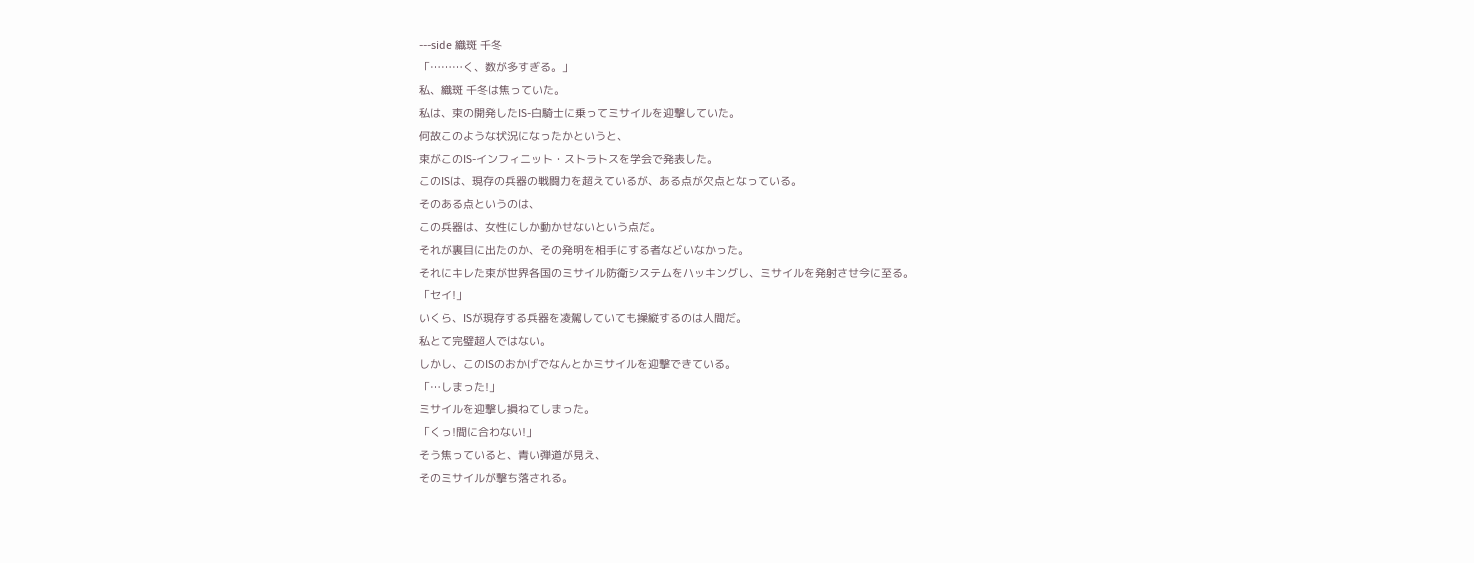---side 織斑 千冬
「………く、数が多すぎる。」
私、織斑 千冬は焦っていた。
私は、束の開発したIS-白騎士に乗ってミサイルを迎撃していた。
何故このような状況になったかというと、
束がこのIS-インフィニット・ストラトスを学会で発表した。
このISは、現存の兵器の戦闘力を超えているが、ある点が欠点となっている。
そのある点というのは、
この兵器は、女性にしか動かせないという点だ。
それが裏目に出たのか、その発明を相手にする者などいなかった。
それにキレた束が世界各国のミサイル防衛システムをハッキングし、ミサイルを発射させ今に至る。
「セイ!」
いくら、ISが現存する兵器を凌駕していても操縦するのは人間だ。
私とて完璧超人ではない。
しかし、このISのおかげでなんとかミサイルを迎撃できている。
「…しまった!」
ミサイルを迎撃し損ねてしまった。
「くっ!間に合わない!」
そう焦っていると、青い弾道が見え、
そのミサイルが撃ち落される。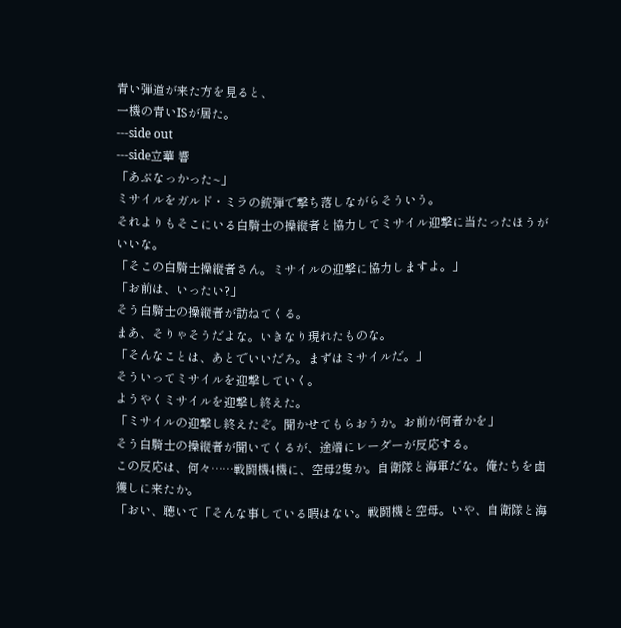青い弾道が来た方を見ると、
一機の青いISが居た。
---side out
---side立華 響
「あぶなっかった~」
ミサイルをガルド・ミラの銃弾で撃ち落しながらそういう。
それよりもそこにいる白騎士の操縦者と協力してミサイル迎撃に当たったほうがいいな。
「そこの白騎士操縦者さん。ミサイルの迎撃に協力しますよ。」
「お前は、いったい?」
そう白騎士の操縦者が訪ねてくる。
まあ、そりゃそうだよな。いきなり現れたものな。
「そんなことは、あとでいいだろ。まずはミサイルだ。」
そういってミサイルを迎撃していく。
ようやくミサイルを迎撃し終えた。
「ミサイルの迎撃し終えたぞ。聞かせてもらおうか。お前が何者かを」
そう白騎士の操縦者が聞いてくるが、途端にレーダーが反応する。
この反応は、何々……戦闘機4機に、空母2隻か。自衛隊と海軍だな。俺たちを鹵獲しに来たか。
「おい、聴いて「そんな事している暇はない。戦闘機と空母。いや、自衛隊と海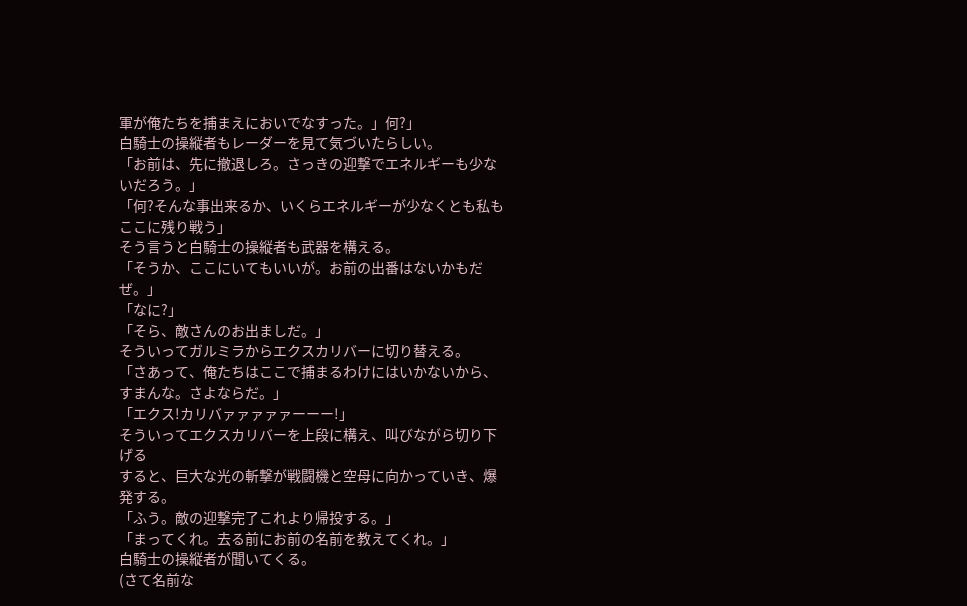軍が俺たちを捕まえにおいでなすった。」何?」
白騎士の操縦者もレーダーを見て気づいたらしい。
「お前は、先に撤退しろ。さっきの迎撃でエネルギーも少ないだろう。」
「何?そんな事出来るか、いくらエネルギーが少なくとも私もここに残り戦う」
そう言うと白騎士の操縦者も武器を構える。
「そうか、ここにいてもいいが。お前の出番はないかもだぜ。」
「なに?」
「そら、敵さんのお出ましだ。」
そういってガルミラからエクスカリバーに切り替える。
「さあって、俺たちはここで捕まるわけにはいかないから、すまんな。さよならだ。」
「エクス!カリバァァァァァーーー!」
そういってエクスカリバーを上段に構え、叫びながら切り下げる
すると、巨大な光の斬撃が戦闘機と空母に向かっていき、爆発する。
「ふう。敵の迎撃完了これより帰投する。」
「まってくれ。去る前にお前の名前を教えてくれ。」
白騎士の操縦者が聞いてくる。
(さて名前な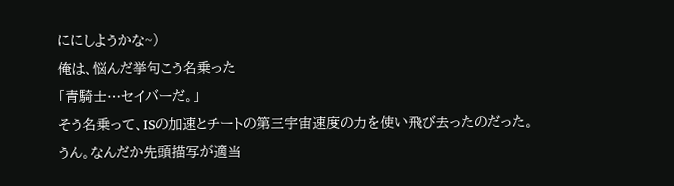ににしようかな~)
俺は、悩んだ挙句こう名乗った
「青騎士…セイバーだ。」
そう名乗って、ISの加速とチートの第三宇宙速度の力を使い飛び去ったのだった。
うん。なんだか先頭描写が適当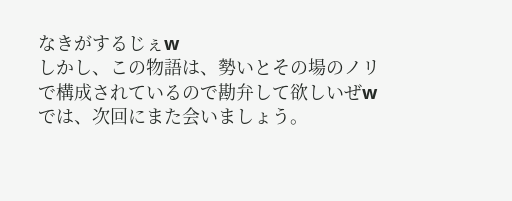なきがするじぇw
しかし、この物語は、勢いとその場のノリで構成されているので勘弁して欲しいぜw
では、次回にまた会いましょう。